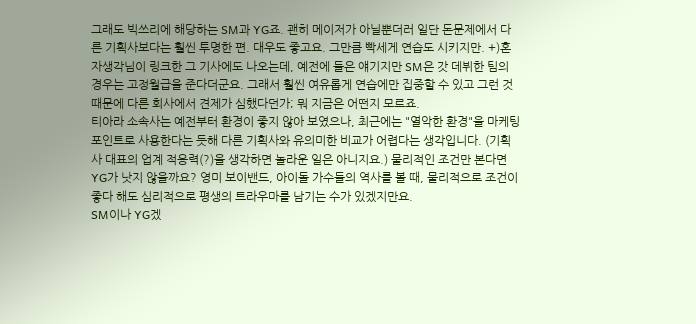그래도 빅쓰리에 해당하는 SM과 YG죠. 괜히 메이저가 아닐뿐더러 일단 돈문제에서 다른 기획사보다는 훨씬 투명한 편. 대우도 좋고요. 그만큼 빡세게 연습도 시키지만. +)혼자생각님이 링크한 그 기사에도 나오는데, 예전에 들은 얘기지만 SM은 갓 데뷔한 팀의 경우는 고정월급을 준다더군요. 그래서 훨씬 여유롭게 연습에만 집중할 수 있고 그런 것때문에 다른 회사에서 견제가 심했다던가; 뭐 지금은 어떤지 모르죠.
티아라 소속사는 예전부터 환경이 좋지 않아 보였으나, 최근에는 "열악한 환경"을 마케팅 포인트로 사용한다는 듯해 다른 기획사와 유의미한 비교가 어렵다는 생각입니다. (기획사 대표의 업계 적응력(?)을 생각하면 놀라운 일은 아니지요.) 물리적인 조건만 본다면 YG가 낫지 않을까요? 영미 보이밴드, 아이돌 가수들의 역사를 볼 때, 물리적으로 조건이 좋다 해도 심리적으로 평생의 트라우마를 남기는 수가 있겠지만요.
SM이나 YG겠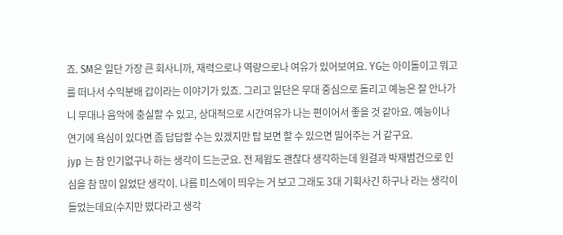죠. SM은 일단 가장 큰 회사니까, 재력으로나 역량으로나 여유가 있어보여요. YG는 아이돌이고 뭐고를 떠나서 수익분배 갑이라는 이야기가 있죠. 그리고 일단은 무대 중심으로 돌리고 예능은 잘 안나가니 무대나 음악에 충실할 수 있고, 상대적으로 시간여유가 나는 편이어서 좋을 것 같아요. 예능이나 연기에 욕심이 있다면 좀 답답할 수는 있겠지만 탑 보면 할 수 있으면 밀어주는 거 같구요.
jyp 는 참 인기없구나 하는 생각이 드는군요. 전 제왑도 괜찮다 생각하는데 원걸과 박재범건으로 인심을 참 많이 잃었단 생각이. 나름 미스에이 띄우는 거 보고 그래도 3대 기획사긴 하구나 라는 생각이 들었는데요(수지만 떴다라고 생각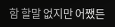함 할말 없지만 어쨌든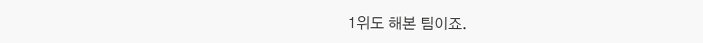1위도 해본 팀이죠.